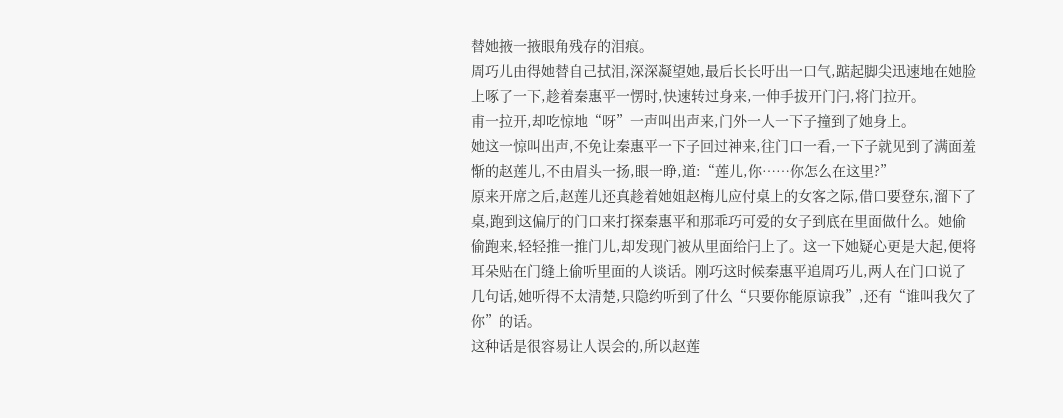替她掖一掖眼角残存的泪痕。
周巧儿由得她替自己拭泪,深深凝望她,最后长长吁出一口气,踮起脚尖迅速地在她脸上啄了一下,趁着秦惠平一愣时,快速转过身来,一伸手拔开门闩,将门拉开。
甫一拉开,却吃惊地“呀”一声叫出声来,门外一人一下子撞到了她身上。
她这一惊叫出声,不免让秦惠平一下子回过神来,往门口一看,一下子就见到了满面羞惭的赵莲儿,不由眉头一扬,眼一睁,道:“莲儿,你……你怎么在这里?”
原来开席之后,赵莲儿还真趁着她姐赵梅儿应付桌上的女客之际,借口要登东,溜下了桌,跑到这偏厅的门口来打探秦惠平和那乖巧可爱的女子到底在里面做什么。她偷偷跑来,轻轻推一推门儿,却发现门被从里面给闩上了。这一下她疑心更是大起,便将耳朵贴在门缝上偷听里面的人谈话。刚巧这时候秦惠平追周巧儿,两人在门口说了几句话,她听得不太清楚,只隐约听到了什么“只要你能原谅我”,还有“谁叫我欠了你”的话。
这种话是很容易让人误会的,所以赵莲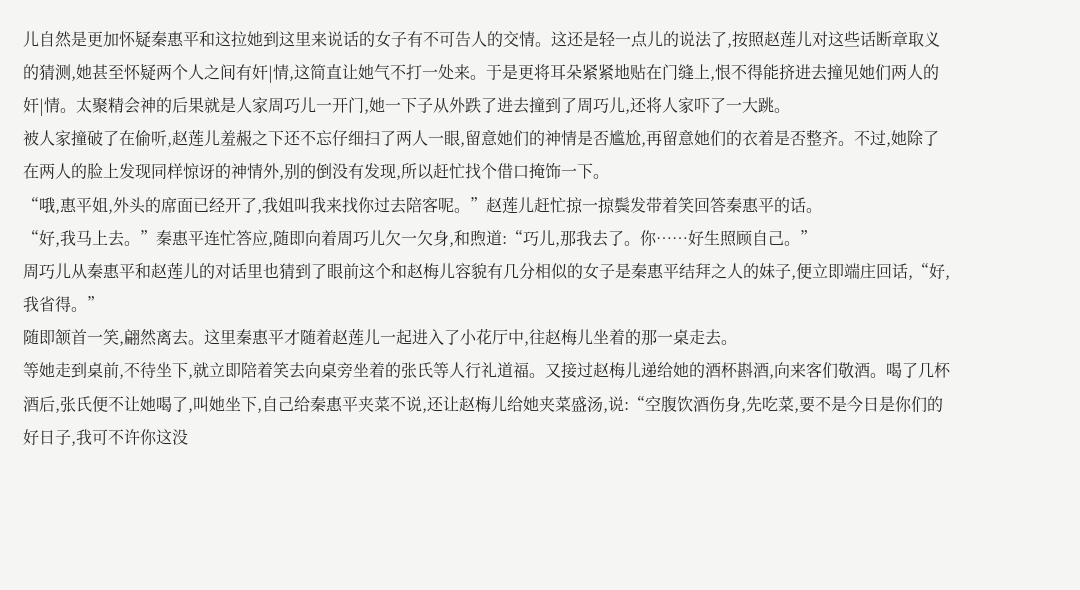儿自然是更加怀疑秦惠平和这拉她到这里来说话的女子有不可告人的交情。这还是轻一点儿的说法了,按照赵莲儿对这些话断章取义的猜测,她甚至怀疑两个人之间有奸|情,这简直让她气不打一处来。于是更将耳朵紧紧地贴在门缝上,恨不得能挤进去撞见她们两人的奸|情。太聚精会神的后果就是人家周巧儿一开门,她一下子从外跌了进去撞到了周巧儿,还将人家吓了一大跳。
被人家撞破了在偷听,赵莲儿羞赧之下还不忘仔细扫了两人一眼,留意她们的神情是否尴尬,再留意她们的衣着是否整齐。不过,她除了在两人的脸上发现同样惊讶的神情外,别的倒没有发现,所以赶忙找个借口掩饰一下。
“哦,惠平姐,外头的席面已经开了,我姐叫我来找你过去陪客呢。”赵莲儿赶忙掠一掠鬓发带着笑回答秦惠平的话。
“好,我马上去。”秦惠平连忙答应,随即向着周巧儿欠一欠身,和煦道:“巧儿,那我去了。你……好生照顾自己。”
周巧儿从秦惠平和赵莲儿的对话里也猜到了眼前这个和赵梅儿容貌有几分相似的女子是秦惠平结拜之人的妹子,便立即端庄回话,“好,我省得。”
随即颔首一笑,翩然离去。这里秦惠平才随着赵莲儿一起进入了小花厅中,往赵梅儿坐着的那一桌走去。
等她走到桌前,不待坐下,就立即陪着笑去向桌旁坐着的张氏等人行礼道福。又接过赵梅儿递给她的酒杯斟酒,向来客们敬酒。喝了几杯酒后,张氏便不让她喝了,叫她坐下,自己给秦惠平夹菜不说,还让赵梅儿给她夹菜盛汤,说:“空腹饮酒伤身,先吃菜,要不是今日是你们的好日子,我可不许你这没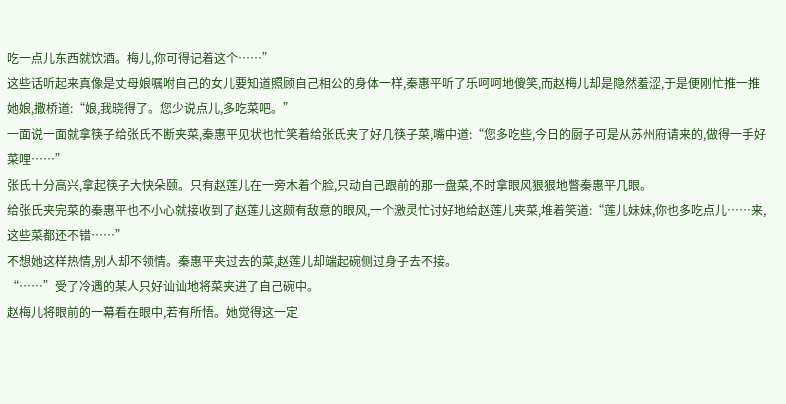吃一点儿东西就饮酒。梅儿,你可得记着这个……”
这些话听起来真像是丈母娘嘱咐自己的女儿要知道照顾自己相公的身体一样,秦惠平听了乐呵呵地傻笑,而赵梅儿却是隐然羞涩,于是便刚忙推一推她娘,撒桥道:“娘,我晓得了。您少说点儿,多吃菜吧。”
一面说一面就拿筷子给张氏不断夹菜,秦惠平见状也忙笑着给张氏夹了好几筷子菜,嘴中道:“您多吃些,今日的厨子可是从苏州府请来的,做得一手好菜哩……”
张氏十分高兴,拿起筷子大快朵颐。只有赵莲儿在一旁木着个脸,只动自己跟前的那一盘菜,不时拿眼风狠狠地瞥秦惠平几眼。
给张氏夹完菜的秦惠平也不小心就接收到了赵莲儿这颇有敌意的眼风,一个激灵忙讨好地给赵莲儿夹菜,堆着笑道:“莲儿妹妹,你也多吃点儿……来,这些菜都还不错……”
不想她这样热情,别人却不领情。秦惠平夹过去的菜,赵莲儿却端起碗侧过身子去不接。
“……”受了冷遇的某人只好讪讪地将菜夹进了自己碗中。
赵梅儿将眼前的一幕看在眼中,若有所悟。她觉得这一定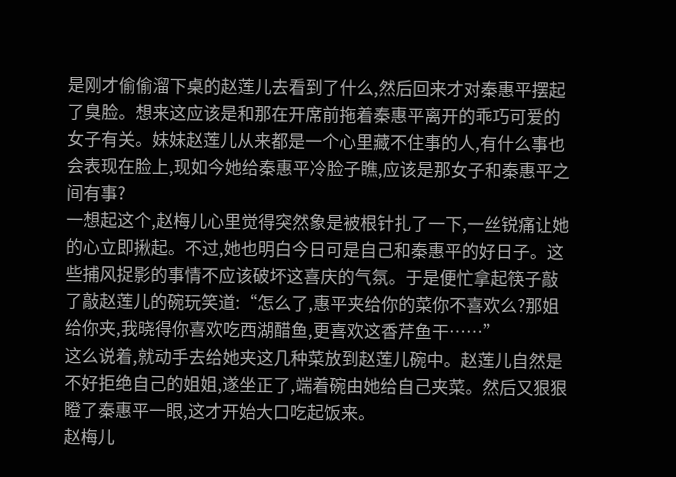是刚才偷偷溜下桌的赵莲儿去看到了什么,然后回来才对秦惠平摆起了臭脸。想来这应该是和那在开席前拖着秦惠平离开的乖巧可爱的女子有关。妹妹赵莲儿从来都是一个心里藏不住事的人,有什么事也会表现在脸上,现如今她给秦惠平冷脸子瞧,应该是那女子和秦惠平之间有事?
一想起这个,赵梅儿心里觉得突然象是被根针扎了一下,一丝锐痛让她的心立即揪起。不过,她也明白今日可是自己和秦惠平的好日子。这些捕风捉影的事情不应该破坏这喜庆的气氛。于是便忙拿起筷子敲了敲赵莲儿的碗玩笑道:“怎么了,惠平夹给你的菜你不喜欢么?那姐给你夹,我晓得你喜欢吃西湖醋鱼,更喜欢这香芹鱼干……”
这么说着,就动手去给她夹这几种菜放到赵莲儿碗中。赵莲儿自然是不好拒绝自己的姐姐,遂坐正了,端着碗由她给自己夹菜。然后又狠狠瞪了秦惠平一眼,这才开始大口吃起饭来。
赵梅儿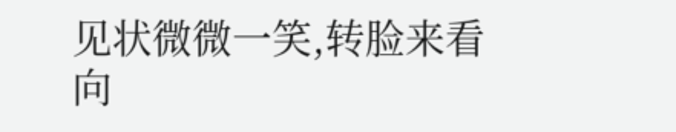见状微微一笑,转脸来看向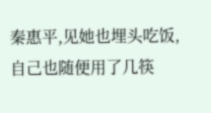秦惠平,见她也埋头吃饭,自己也随便用了几筷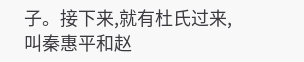子。接下来,就有杜氏过来,叫秦惠平和赵